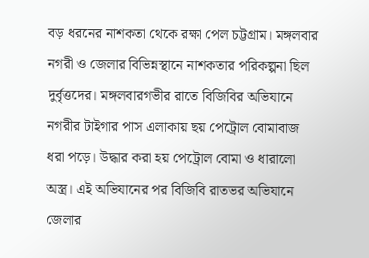বড় ধরনের নাশকতা থেকে রক্ষা পেল চট্টগ্রাম। মঙ্গলবার নগরী ও জেলার বিভিন্নস্থানে নাশকতার পরিকল্পনা ছিল দুর্বৃত্তদের। মঙ্গলবারগভীর রাতে বিজিবির অভিযানে নগরীর টাইগার পাস এলাকায় ছয় পেট্রোল বোমাবাজ ধরা পড়ে। উদ্ধার করা হয় পেট্রোল বোমা ও ধারালো অস্ত্র। এই অভিযানের পর বিজিবি রাতভর অভিযানে জেলার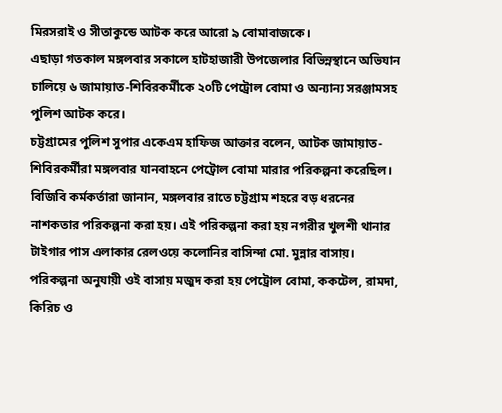মিরসরাই ও সীতাকুন্ডে আটক করে আরো ৯ বোমাবাজকে।
এছাড়া গতকাল মঙ্গলবার সকালে হাটহাজারী উপজেলার বিভিন্নস্থানে অভিযান চালিয়ে ৬ জামায়াত-শিবিরকর্মীকে ২০টি পেট্রোল বোমা ও অন্যান্য সরঞ্জামসহ পুলিশ আটক করে।
চট্টগ্রামের পুলিশ সুপার একেএম হাফিজ আক্তার বলেন, আটক জামায়াত-শিবিরকর্মীরা মঙ্গলবার যানবাহনে পেট্রোল বোমা মারার পরিকল্পনা করেছিল।
বিজিবি কর্মকর্তারা জানান, মঙ্গলবার রাতে চট্টগ্রাম শহরে বড় ধরনের নাশকতার পরিকল্পনা করা হয়। এই পরিকল্পনা করা হয় নগরীর খুলশী থানার টাইগার পাস এলাকার রেলওয়ে কলোনির বাসিন্দা মো. মুন্নার বাসায়। পরিকল্পনা অনুযায়ী ওই বাসায় মজুদ করা হয় পেট্রোল বোমা, ককটেল, রামদা, কিরিচ ও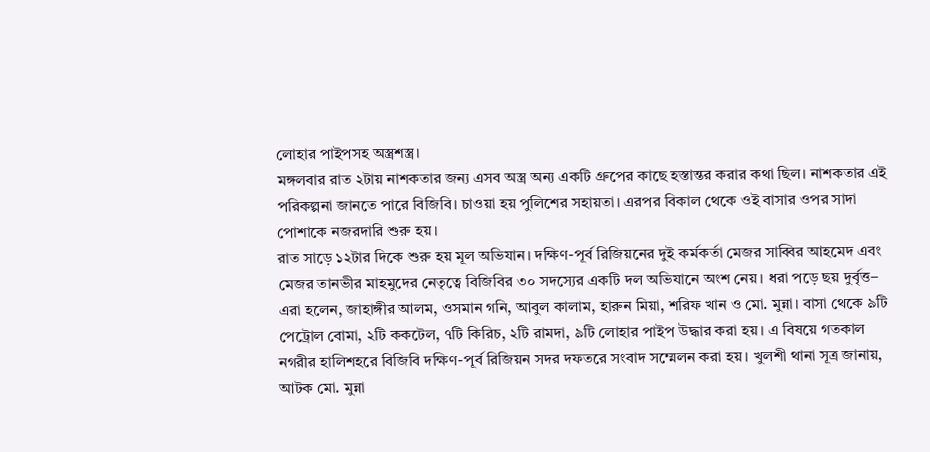লোহার পাইপসহ অস্ত্রশস্ত্র।
মঙ্গলবার রাত ২টায় নাশকতার জন্য এসব অস্ত্র অন্য একটি গ্রুপের কাছে হস্তান্তর করার কথা ছিল। নাশকতার এই পরিকল্পনা জানতে পারে বিজিবি। চাওয়া হয় পুলিশের সহায়তা। এরপর বিকাল থেকে ওই বাসার ওপর সাদা পোশাকে নজরদারি শুরু হয়।
রাত সাড়ে ১২টার দিকে শুরু হয় মূল অভিযান। দক্ষিণ-পূর্ব রিজিয়নের দুই কর্মকর্তা মেজর সাব্বির আহমেদ এবং মেজর তানভীর মাহমুদের নেতৃত্বে বিজিবির ৩০ সদস্যের একটি দল অভিযানে অংশ নেয়। ধরা পড়ে ছয় দুর্বৃত্ত– এরা হলেন, জাহাঙ্গীর আলম, ওসমান গনি, আবুল কালাম, হারুন মিয়া, শরিফ খান ও মো. মুন্না। বাসা থেকে ৯টি পেট্রোল বোমা, ২টি ককটেল, ৭টি কিরিচ, ২টি রামদা, ৯টি লোহার পাইপ উদ্ধার করা হয়। এ বিষয়ে গতকাল নগরীর হালিশহরে বিজিবি দক্ষিণ-পূর্ব রিজিয়ন সদর দফতরে সংবাদ সম্মেলন করা হয়। খুলশী থানা সূত্র জানায়, আটক মো. মুন্না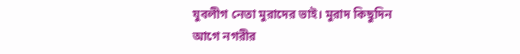যুবলীগ নেতা মুরাদের ভাই। মুরাদ কিছুদিন আগে নগরীর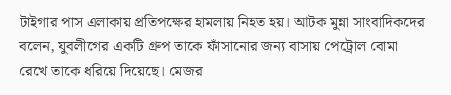টাইগার পাস এলাকায় প্রতিপক্ষের হামলায় নিহত হয়। আটক মুন্না সাংবাদিকদের বলেন, যুবলীগের একটি গ্রুপ তাকে ফাঁসানোর জন্য বাসায় পেট্রোল বোমা রেখে তাকে ধরিয়ে দিয়েছে। মেজর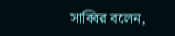সাব্বির বলেন,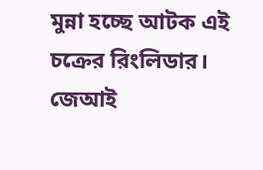মুন্না হচ্ছে আটক এই চক্রের রিংলিডার।
জেআই